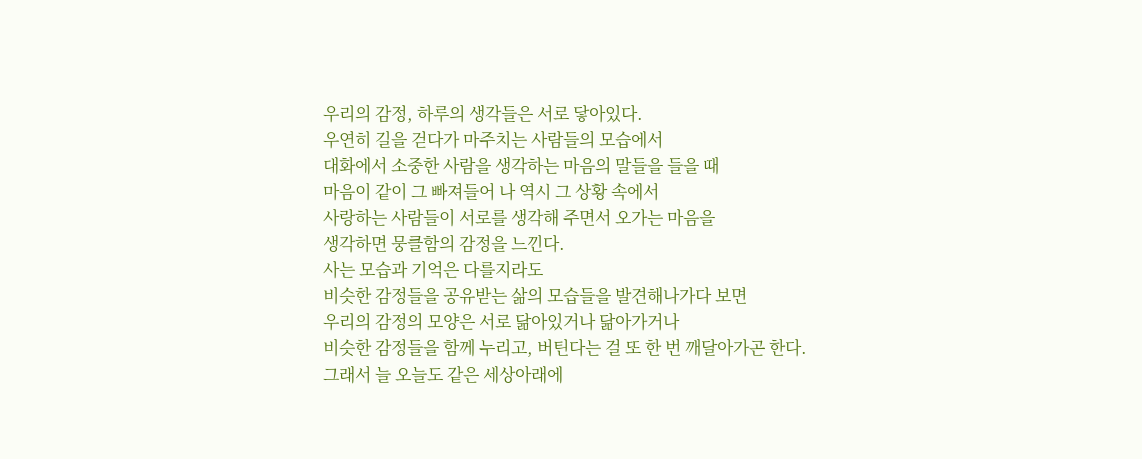우리의 감정, 하루의 생각들은 서로 닿아있다.
우연히 길을 걷다가 마주치는 사람들의 모습에서
대화에서 소중한 사람을 생각하는 마음의 말들을 들을 때
마음이 같이 그 빠져들어 나 역시 그 상황 속에서
사랑하는 사람들이 서로를 생각해 주면서 오가는 마음을
생각하면 뭉클함의 감정을 느낀다.
사는 모습과 기억은 다를지라도
비슷한 감정들을 공유받는 삶의 모습들을 발견해나가다 보면
우리의 감정의 모양은 서로 닮아있거나 닮아가거나
비슷한 감정들을 함께 누리고, 버틴다는 걸 또 한 번 깨달아가곤 한다.
그래서 늘 오늘도 같은 세상아래에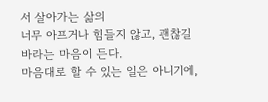서 살아가는 삶의
너무 아프거나 힘들지 않고, 괜찮길 바라는 마음이 든다.
마음대로 할 수 있는 일은 아니기에,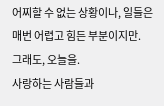어찌할 수 없는 상황이나, 일들은
매번 어렵고 힘든 부분이지만.
그래도, 오늘을.
사랑하는 사람들과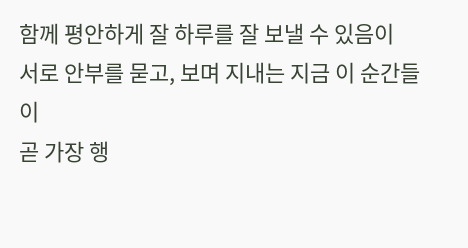함께 평안하게 잘 하루를 잘 보낼 수 있음이
서로 안부를 묻고, 보며 지내는 지금 이 순간들이
곧 가장 행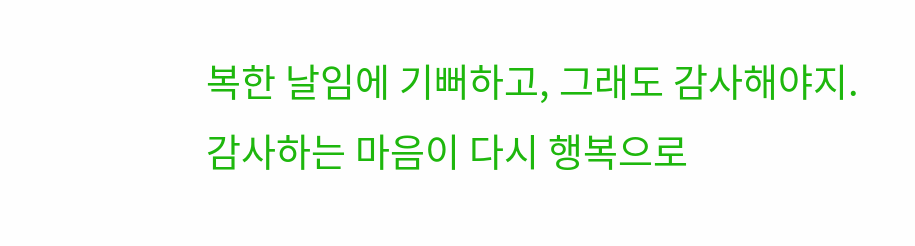복한 날임에 기뻐하고, 그래도 감사해야지.
감사하는 마음이 다시 행복으로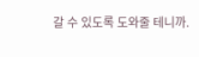갈 수 있도록 도와줄 테니까.